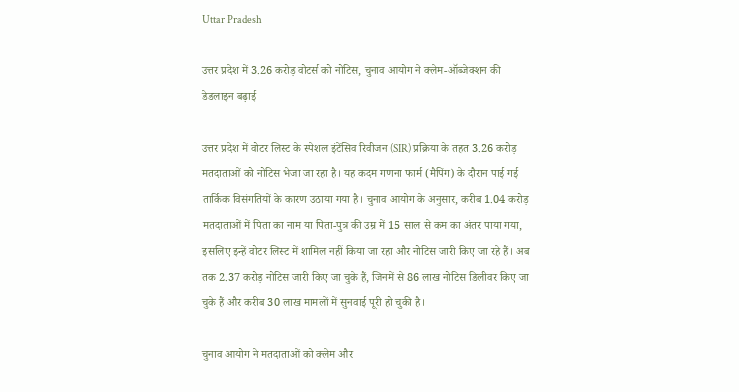Uttar Pradesh

उत्तर प्रदेश में 3.26 करोड़ वोटर्स को नोटिस, चुनाव आयोग ने क्लेम-ऑब्जेक्शन की डेडलाइन बढ़ाई

उत्तर प्रदेश में वोटर लिस्ट के स्पेशल इंटेंसिव रिवीजन (SIR) प्रक्रिया के तहत 3.26 करोड़ मतदाताओं को नोटिस भेजा जा रहा है। यह कदम गणना फार्म (मैपिंग) के दौरान पाई गई तार्किक विसंगतियों के कारण उठाया गया है। चुनाव आयोग के अनुसार, करीब 1.04 करोड़ मतदाताओं में पिता का नाम या पिता-पुत्र की उम्र में 15 साल से कम का अंतर पाया गया, इसलिए इन्हें वोटर लिस्ट में शामिल नहीं किया जा रहा और नोटिस जारी किए जा रहे हैं। अब तक 2.37 करोड़ नोटिस जारी किए जा चुके हैं, जिनमें से 86 लाख नोटिस डिलीवर किए जा चुके हैं और करीब 30 लाख मामलों में सुनवाई पूरी हो चुकी है।

चुनाव आयोग ने मतदाताओं को क्लेम और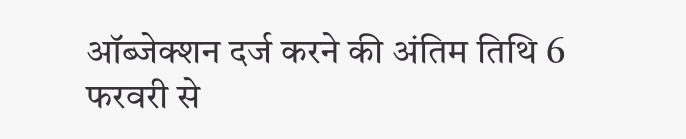ऑब्जेक्शन दर्ज करने की अंतिम तिथि 6 फरवरी से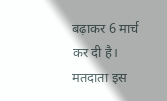बढ़ाकर 6 मार्च कर दी है। मतदाता इस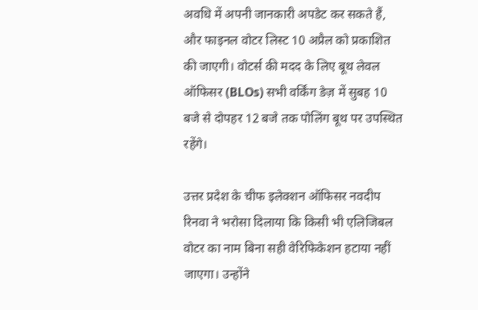अवधि में अपनी जानकारी अपडेट कर सकते हैं, और फाइनल वोटर लिस्ट 10 अप्रैल को प्रकाशित की जाएगी। वोटर्स की मदद के लिए बूथ लेवल ऑफिसर (BLOs) सभी वर्किंग डेज़ में सुबह 10 बजे से दोपहर 12 बजे तक पोलिंग बूथ पर उपस्थित रहेंगे।

उत्तर प्रदेश के चीफ इलेक्शन ऑफिसर नवदीप रिनवा ने भरोसा दिलाया कि किसी भी एलिजिबल वोटर का नाम बिना सही वेरिफिकेशन हटाया नहीं जाएगा। उन्होंने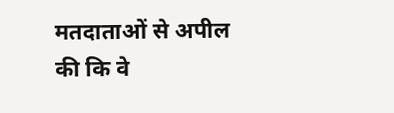मतदाताओं से अपील की कि वे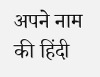अपने नाम की हिंदी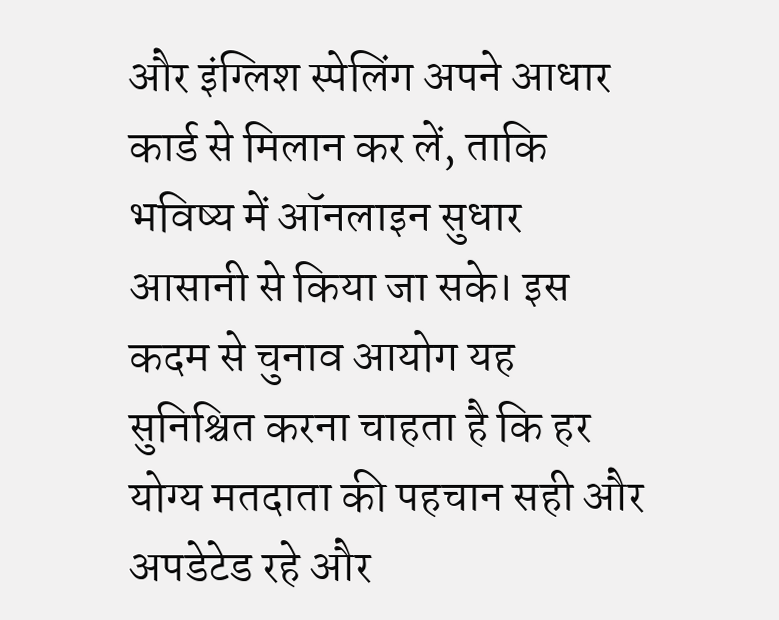और इंग्लिश स्पेलिंग अपने आधार कार्ड से मिलान कर लें, ताकि भविष्य में ऑनलाइन सुधार आसानी से किया जा सके। इस कदम से चुनाव आयोग यह सुनिश्चित करना चाहता है कि हर योग्य मतदाता की पहचान सही और अपडेटेड रहे और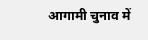आगामी चुनाव में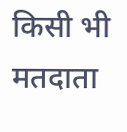किसी भी मतदाता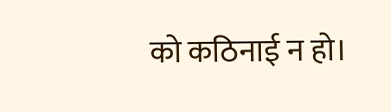को कठिनाई न हो।